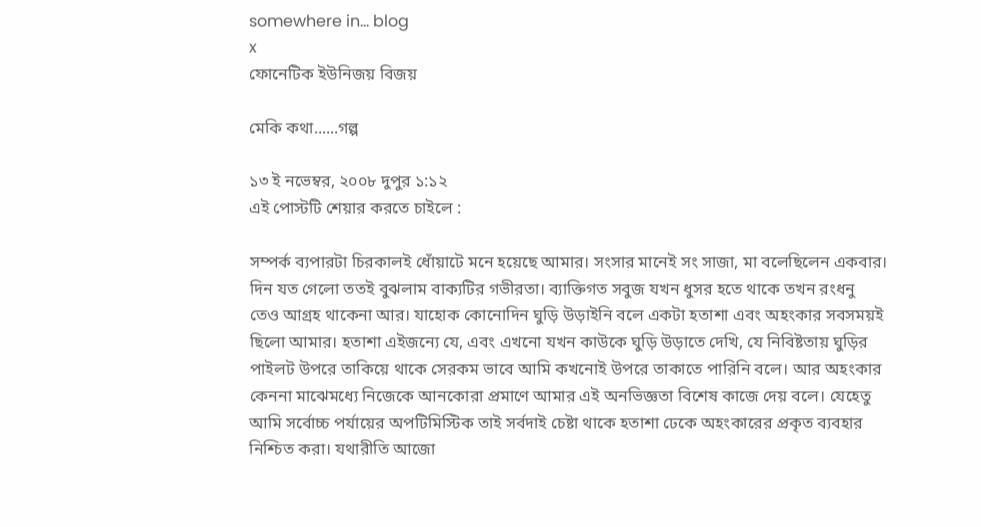somewhere in... blog
x
ফোনেটিক ইউনিজয় বিজয়

মেকি কথা......গল্প

১৩ ই নভেম্বর, ২০০৮ দুপুর ১:১২
এই পোস্টটি শেয়ার করতে চাইলে :

সম্পর্ক ব্যপারটা চিরকালই ধোঁয়াটে মনে হয়েছে আমার। সংসার মানেই সং সাজা, মা বলেছিলেন একবার। দিন যত গেলো ততই বুঝলাম বাক্যটির গভীরতা। ব্যাক্তিগত সবুজ যখন ধুসর হতে থাকে তখন রংধনু তেও আগ্রহ থাকেনা আর। যাহোক কোনোদিন ঘুড়ি উড়াইনি বলে একটা হতাশা এবং অহংকার সবসময়ই ছিলো আমার। হতাশা এইজন্যে যে, এবং এখনো যখন কাউকে ঘুড়ি উড়াতে দেখি, যে নিবিষ্টতায় ঘুড়ির পাইলট উপরে তাকিয়ে থাকে সেরকম ভাবে আমি কখনোই উপরে তাকাতে পারিনি বলে। আর অহংকার কেননা মাঝেমধ্যে নিজেকে আনকোরা প্রমাণে আমার এই অনভিজ্ঞতা বিশেষ কাজে দেয় বলে। যেহেতু আমি সর্বোচ্চ পর্যায়ের অপটিমিস্টিক তাই সর্বদাই চেষ্টা থাকে হতাশা ঢেকে অহংকারের প্রকৃত ব্যবহার নিশ্চিত করা। যথারীতি আজো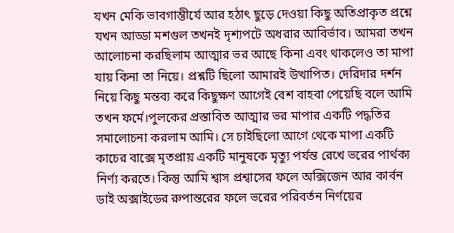যখন মেকি ভাবগাম্ভীর্যে আর হঠাৎ ছুড়ে দেওয়া কিছু অতিপ্রাকৃত প্রশ্নে যখন আড্ডা মশগুল তখনই দৃশ্যপটে অধরার আবির্ভাব। আমরা তখন আলোচনা করছিলাম আত্মার ভর আছে কিনা এবং থাকলেও তা মাপা যায় কিনা তা নিয়ে। প্রশ্নটি ছিলো আমারই উত্থাপিত। দেরিদার দর্শন নিয়ে কিছু মন্তব্য করে কিছুক্ষণ আগেই বেশ বাহবা পেয়েছি বলে আমি তখন ফর্মে।পুলকের প্রস্তাবিত আত্মার ভর মাপার একটি পদ্ধতির সমালোচনা করলাম আমি। সে চাইছিলো আগে থেকে মাপা একটি কাচের বাক্সে মৃতপ্রায় একটি মানুষকে মৃত্যু পর্যন্ত রেখে ভরের পার্থক্য নির্ণ্য করতে। কিন্তু আমি শ্বাস প্রশ্বাসের ফলে অক্সিজেন আর কার্বন ডাই অক্সাইডের রুপান্তরের ফলে ভরের পরিবর্তন নির্ণয়ের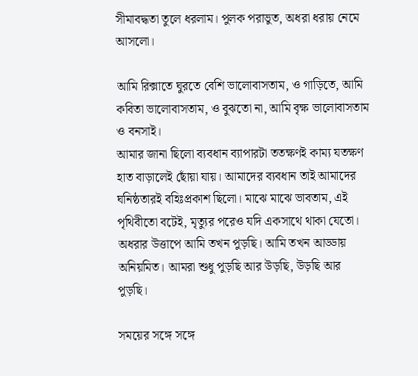সীমাবদ্ধতা তুলে ধরলাম। পুলক পরাভুত, অধরা ধরায় নেমে আসলো।

আমি রিক্সাতে ঘুরতে বেশি ভালোবাসতাম, ও গাড়িতে, আমি কবিতা ভালোবাসতাম, ও বুঝতো না, আমি বৃক্ষ ভালোবাসতাম ও বনসাই।
আমার জানা ছিলো ব্যবধান ব্যাপারটা ততক্ষণই কাম্য যতক্ষণ হাত বাড়ালেই ছোঁয়া যায়। আমাদের ব্যবধান তাই আমাদের ঘনিষ্ঠতারই বহিঃপ্রকাশ ছিলো। মাঝে মাঝে ভাবতাম, এই পৃথিবীতো বটেই, মৃত্যুর পরেও যদি একসাথে থাকা যেতো। অধরার উত্তাপে আমি তখন পুড়ছি। আমি তখন আড্ডায় অনিয়মিত। আমরা শুধু পুড়ছি আর উড়ছি, উড়ছি আর পুড়ছি।

সময়ের সঙ্গে সঙ্গে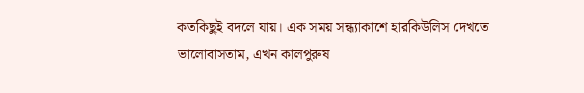কতকিছুই বদলে যায়। এক সময় সন্ধ্যাকাশে হারকিউলিস দেখতে ভালোবাসতাম, এখন কালপুরুষ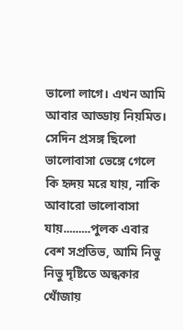ভালো লাগে। এখন আমি আবার আড্ডায় নিয়মিত। সেদিন প্রসঙ্গ ছিলো ভালোবাসা ভেঙ্গে গেলে কি হৃদয় মরে যায়, নাকি আবারো ভালোবাসা যায়.........পুলক এবার বেশ সপ্রতিভ, আমি নিভু নিভু দৃষ্টিতে অন্ধকার খোঁজায়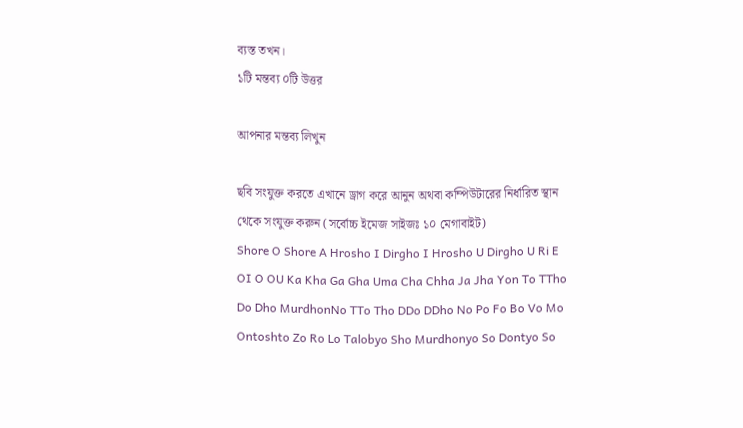ব্যস্ত তখন।
১টি মন্তব্য ০টি উত্তর

আপনার মন্তব্য লিখুন

ছবি সংযুক্ত করতে এখানে ড্রাগ করে আনুন অথবা কম্পিউটারের নির্ধারিত স্থান থেকে সংযুক্ত করুন (সর্বোচ্চ ইমেজ সাইজঃ ১০ মেগাবাইট)
Shore O Shore A Hrosho I Dirgho I Hrosho U Dirgho U Ri E OI O OU Ka Kha Ga Gha Uma Cha Chha Ja Jha Yon To TTho Do Dho MurdhonNo TTo Tho DDo DDho No Po Fo Bo Vo Mo Ontoshto Zo Ro Lo Talobyo Sho Murdhonyo So Dontyo So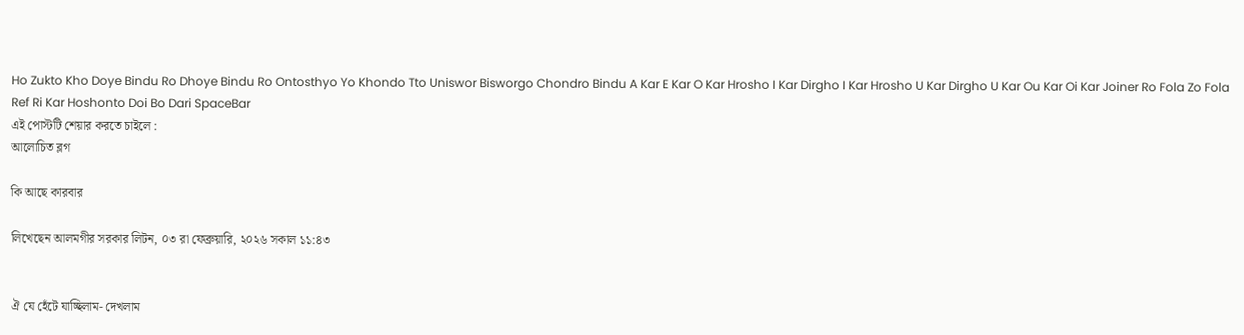Ho Zukto Kho Doye Bindu Ro Dhoye Bindu Ro Ontosthyo Yo Khondo Tto Uniswor Bisworgo Chondro Bindu A Kar E Kar O Kar Hrosho I Kar Dirgho I Kar Hrosho U Kar Dirgho U Kar Ou Kar Oi Kar Joiner Ro Fola Zo Fola Ref Ri Kar Hoshonto Doi Bo Dari SpaceBar
এই পোস্টটি শেয়ার করতে চাইলে :
আলোচিত ব্লগ

কি আছে কারবার

লিখেছেন আলমগীর সরকার লিটন, ০৩ রা ফেব্রুয়ারি, ২০২৬ সকাল ১১:৪৩


ঐ যে হেঁটে যাচ্ছিলাম- দেখলাম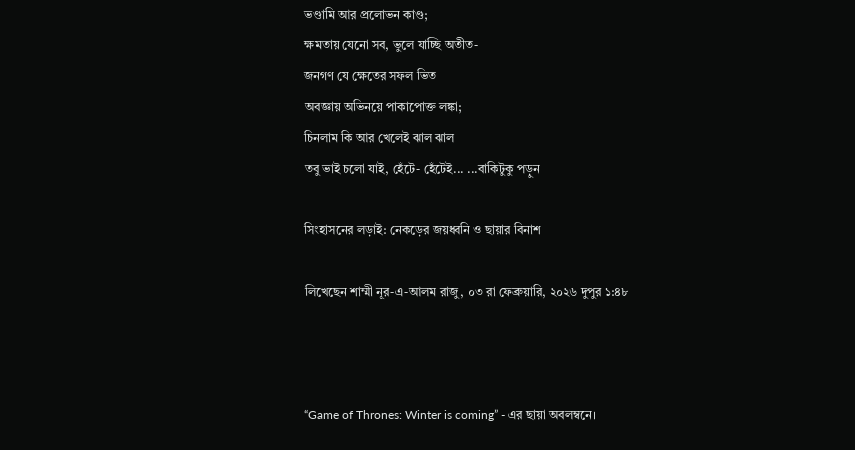ভণ্ডামি আর প্রলোভন কাণ্ড;
ক্ষমতায় যেনো সব, ভুলে যাচ্ছি অতীত-
জনগণ যে ক্ষেতের সফল ভিত
অবজ্ঞায় অভিনয়ে পাকাপোক্ত লঙ্কা;
চিনলাম কি আর খেলেই ঝাল ঝাল
তবু ভাই চলো যাই, হেঁটে- হেঁটেই... ...বাকিটুকু পড়ুন

সিংহাসনের লড়াই: নেকড়ের জয়ধ্বনি ও ছায়ার বিনাশ

লিখেছেন শাম্মী নূর-এ-আলম রাজু, ০৩ রা ফেব্রুয়ারি, ২০২৬ দুপুর ১:৪৮



“Game of Thrones: Winter is coming” - এর ছায়া অবলম্বনে।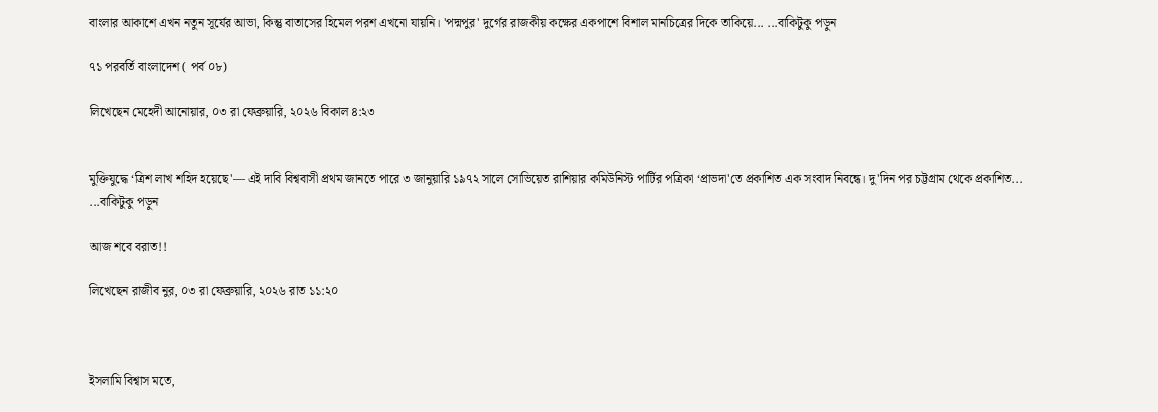বাংলার আকাশে এখন নতুন সূর্যের আভা, কিন্তু বাতাসের হিমেল পরশ এখনো যায়নি। 'পদ্মপুর' দুর্গের রাজকীয় কক্ষের একপাশে বিশাল মানচিত্রের দিকে তাকিয়ে... ...বাকিটুকু পড়ুন

৭১ পরবর্তি বাংলাদেশ ( পর্ব ০৮)

লিখেছেন মেহেদী আনোয়ার, ০৩ রা ফেব্রুয়ারি, ২০২৬ বিকাল ৪:২৩


মুক্তিযুদ্ধে ‘ত্রিশ লাখ শহিদ হয়েছে'— এই দাবি বিশ্ববাসী প্রথম জানতে পারে ৩ জানুয়ারি ১৯৭২ সালে সোভিয়েত রাশিয়ার কমিউনিস্ট পার্টির পত্রিকা ‘প্রাভদা'তে প্রকাশিত এক সংবাদ নিবন্ধে। দু'দিন পর চট্টগ্রাম থেকে প্রকাশিত... ...বাকিটুকু পড়ুন

আজ শবে বরাত!!

লিখেছেন রাজীব নুর, ০৩ রা ফেব্রুয়ারি, ২০২৬ রাত ১১:২০



ইসলামি বিশ্বাস মতে,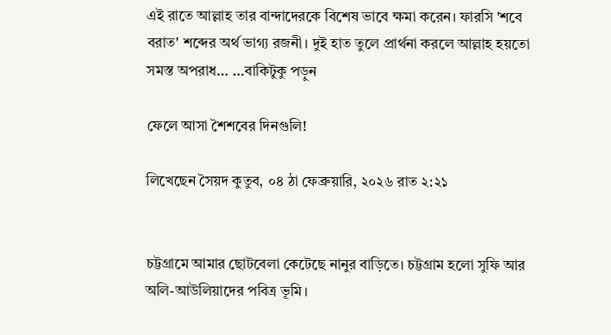এই রাতে আল্লাহ তার বান্দাদেরকে বিশেষ ভাবে ক্ষমা করেন। ফারসি 'শবে বরাত' শব্দের অর্থ ভাগ্য রজনী। দুই হাত তুলে প্রার্থনা করলে আল্লাহ হয়তো সমস্ত অপরাধ... ...বাকিটুকু পড়ুন

ফেলে আসা শৈশবের দিনগুলি!

লিখেছেন সৈয়দ কুতুব, ০৪ ঠা ফেব্রুয়ারি, ২০২৬ রাত ২:২১


চট্টগ্রামে আমার ছোটবেলা কেটেছে নানুর বাড়িতে। চট্টগ্রাম হলো সুফি আর অলি-আউলিয়াদের পবিত্র ভূমি।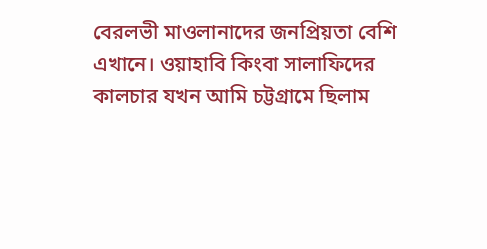বেরলভী মাওলানাদের জনপ্রিয়তা বেশি এখানে। ওয়াহাবি কিংবা সালাফিদের কালচার যখন আমি চট্টগ্রামে ছিলাম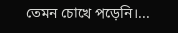তেমন চোখে পড়েনি।...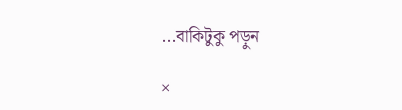...বাকিটুকু পড়ুন

×